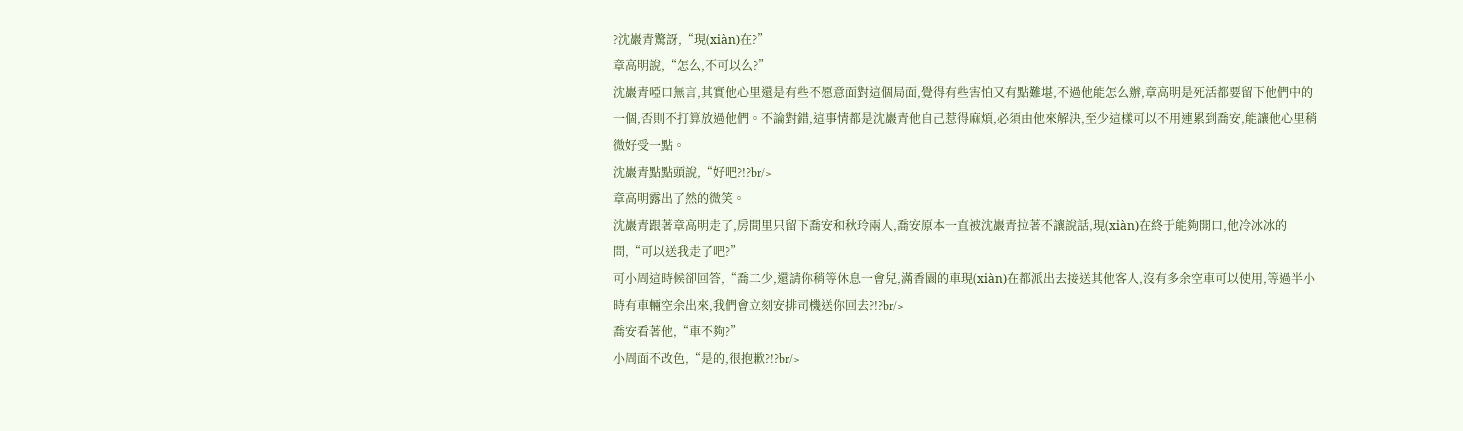?沈巖青驚訝,“現(xiàn)在?”
章高明說,“怎么,不可以么?”
沈巖青啞口無言,其實他心里還是有些不愿意面對這個局面,覺得有些害怕又有點難堪,不過他能怎么辦,章高明是死活都要留下他們中的一個,否則不打算放過他們。不論對錯,這事情都是沈巖青他自己惹得麻煩,必須由他來解決,至少這樣可以不用連累到喬安,能讓他心里稍微好受一點。
沈巖青點點頭說,“好吧?!?br/>
章高明露出了然的微笑。
沈巖青跟著章高明走了,房間里只留下喬安和秋玲兩人,喬安原本一直被沈巖青拉著不讓說話,現(xiàn)在終于能夠開口,他冷冰冰的問,“可以送我走了吧?”
可小周這時候卻回答,“喬二少,還請你稍等休息一會兒,滿香園的車現(xiàn)在都派出去接送其他客人,沒有多余空車可以使用,等過半小時有車輛空余出來,我們會立刻安排司機送你回去?!?br/>
喬安看著他,“車不夠?”
小周面不改色,“是的,很抱歉?!?br/>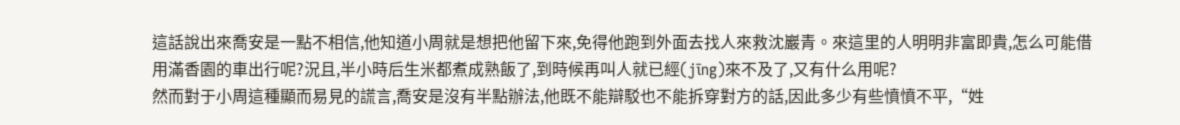這話說出來喬安是一點不相信,他知道小周就是想把他留下來,免得他跑到外面去找人來救沈巖青。來這里的人明明非富即貴,怎么可能借用滿香園的車出行呢?況且,半小時后生米都煮成熟飯了,到時候再叫人就已經(jīng)來不及了,又有什么用呢?
然而對于小周這種顯而易見的謊言,喬安是沒有半點辦法,他既不能辯駁也不能拆穿對方的話,因此多少有些憤憤不平,“姓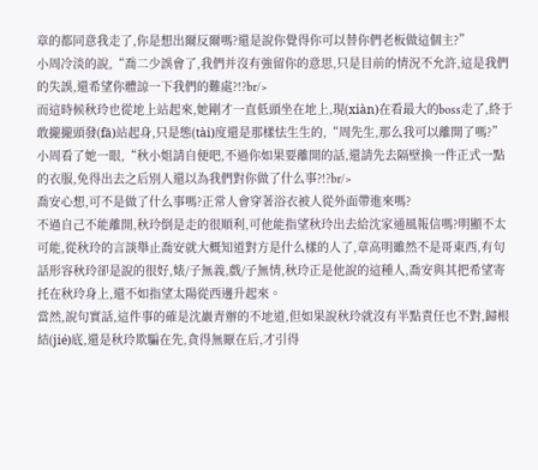章的都同意我走了,你是想出爾反爾嗎?還是說你覺得你可以替你們老板做這個主?”
小周冷淡的說,“喬二少誤會了,我們并沒有強留你的意思,只是目前的情況不允許,這是我們的失誤,還希望你體諒一下我們的難處?!?br/>
而這時候秋玲也從地上站起來,她剛才一直低頭坐在地上,現(xiàn)在看最大的boss走了,終于敢攏攏頭發(fā)站起身,只是態(tài)度還是那樣怯生生的,“周先生,那么我可以離開了嗎?”
小周看了她一眼,“秋小姐請自便吧,不過你如果要離開的話,還請先去隔壁換一件正式一點的衣服,免得出去之后別人還以為我們對你做了什么事?!?br/>
喬安心想,可不是做了什么事嗎?正常人會穿著浴衣被人從外面帶進來嗎?
不過自己不能離開,秋玲倒是走的很順利,可他能指望秋玲出去給沈家通風報信嗎?明顯不太可能,從秋玲的言談舉止喬安就大概知道對方是什么樣的人了,章高明雖然不是哥東西,有句話形容秋玲卻是說的很好,婊/子無義,戲/子無情,秋玲正是他說的這種人,喬安與其把希望寄托在秋玲身上,還不如指望太陽從西邊升起來。
當然,說句實話,這件事的確是沈巖青辦的不地道,但如果說秋玲就沒有半點責任也不對,歸根結(jié)底,還是秋玲欺騙在先,貪得無厭在后,才引得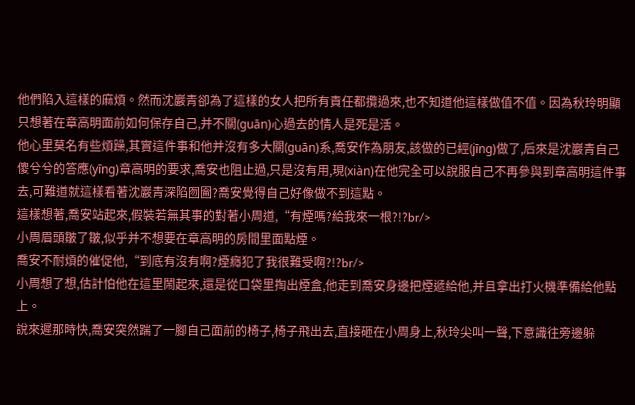他們陷入這樣的麻煩。然而沈巖青卻為了這樣的女人把所有責任都攬過來,也不知道他這樣做值不值。因為秋玲明顯只想著在章高明面前如何保存自己,并不關(guān)心過去的情人是死是活。
他心里莫名有些煩躁,其實這件事和他并沒有多大關(guān)系,喬安作為朋友,該做的已經(jīng)做了,后來是沈巖青自己傻兮兮的答應(yīng)章高明的要求,喬安也阻止過,只是沒有用,現(xiàn)在他完全可以說服自己不再參與到章高明這件事去,可難道就這樣看著沈巖青深陷囫圇?喬安覺得自己好像做不到這點。
這樣想著,喬安站起來,假裝若無其事的對著小周道,“有煙嗎?給我來一根?!?br/>
小周眉頭皺了皺,似乎并不想要在章高明的房間里面點煙。
喬安不耐煩的催促他,“到底有沒有啊?煙癮犯了我很難受啊?!?br/>
小周想了想,估計怕他在這里鬧起來,還是從口袋里掏出煙盒,他走到喬安身邊把煙遞給他,并且拿出打火機準備給他點上。
說來遲那時快,喬安突然踹了一腳自己面前的椅子,椅子飛出去,直接砸在小周身上,秋玲尖叫一聲,下意識往旁邊躲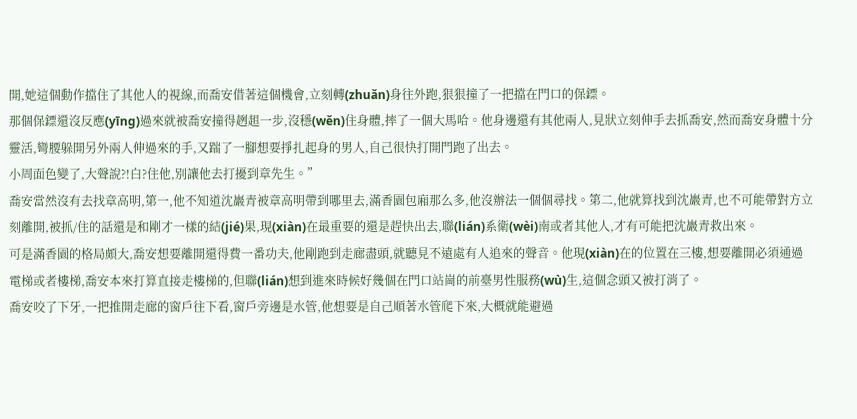開,她這個動作擋住了其他人的視線,而喬安借著這個機會,立刻轉(zhuǎn)身往外跑,狠狠撞了一把擋在門口的保鏢。
那個保鏢還沒反應(yīng)過來就被喬安撞得趔趄一步,沒穩(wěn)住身體,摔了一個大馬哈。他身邊還有其他兩人,見狀立刻伸手去抓喬安,然而喬安身體十分靈活,彎腰躲開另外兩人伸過來的手,又踹了一腳想要掙扎起身的男人,自己很快打開門跑了出去。
小周面色變了,大聲說?!白?住他,別讓他去打擾到章先生。”
喬安當然沒有去找章高明,第一,他不知道沈巖青被章高明帶到哪里去,滿香園包廂那么多,他沒辦法一個個尋找。第二,他就算找到沈巖青,也不可能帶對方立刻離開,被抓/住的話還是和剛才一樣的結(jié)果,現(xiàn)在最重要的還是趕快出去,聯(lián)系衛(wèi)南或者其他人,才有可能把沈巖青救出來。
可是滿香園的格局頗大,喬安想要離開還得費一番功夫,他剛跑到走廊盡頭,就聽見不遠處有人追來的聲音。他現(xiàn)在的位置在三樓,想要離開必須通過電梯或者樓梯,喬安本來打算直接走樓梯的,但聯(lián)想到進來時候好幾個在門口站崗的前臺男性服務(wù)生,這個念頭又被打消了。
喬安咬了下牙,一把推開走廊的窗戶往下看,窗戶旁邊是水管,他想要是自己順著水管爬下來,大概就能避過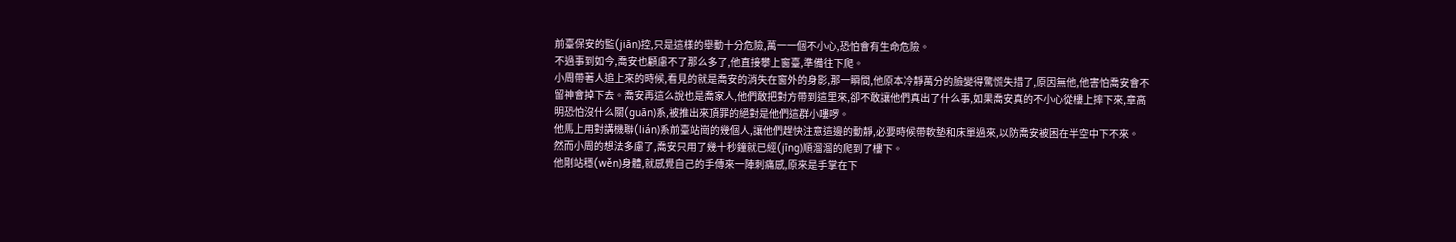前臺保安的監(jiān)控,只是這樣的舉動十分危險,萬一一個不小心,恐怕會有生命危險。
不過事到如今,喬安也顧慮不了那么多了,他直接攀上窗臺,準備往下爬。
小周帶著人追上來的時候,看見的就是喬安的消失在窗外的身影,那一瞬間,他原本冷靜萬分的臉變得驚慌失措了,原因無他,他害怕喬安會不留神會掉下去。喬安再這么說也是喬家人,他們敢把對方帶到這里來,卻不敢讓他們真出了什么事,如果喬安真的不小心從樓上摔下來,章高明恐怕沒什么關(guān)系,被推出來頂罪的絕對是他們這群小嘍啰。
他馬上用對講機聯(lián)系前臺站崗的幾個人,讓他們趕快注意這邊的動靜,必要時候帶軟墊和床單過來,以防喬安被困在半空中下不來。
然而小周的想法多慮了,喬安只用了幾十秒鐘就已經(jīng)順溜溜的爬到了樓下。
他剛站穩(wěn)身體,就感覺自己的手傳來一陣刺痛感,原來是手掌在下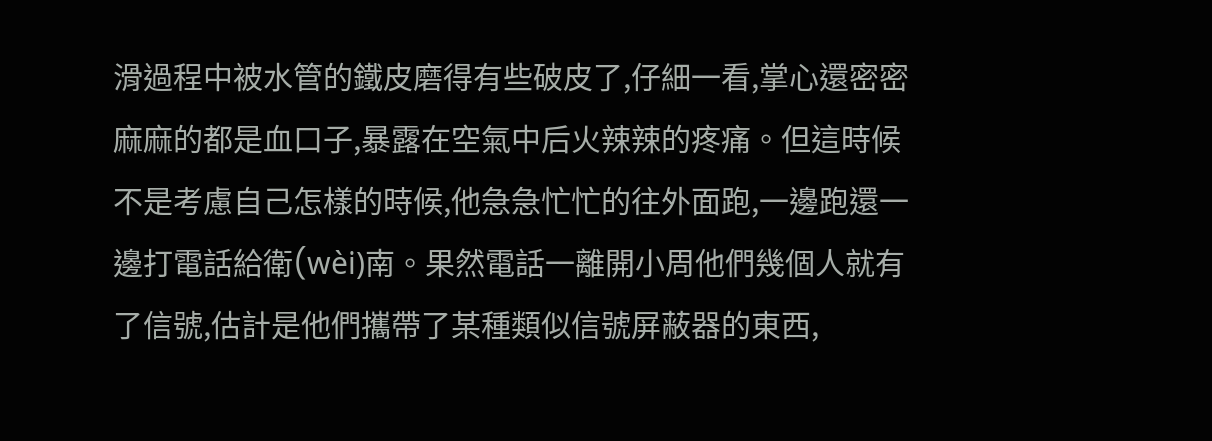滑過程中被水管的鐵皮磨得有些破皮了,仔細一看,掌心還密密麻麻的都是血口子,暴露在空氣中后火辣辣的疼痛。但這時候不是考慮自己怎樣的時候,他急急忙忙的往外面跑,一邊跑還一邊打電話給衛(wèi)南。果然電話一離開小周他們幾個人就有了信號,估計是他們攜帶了某種類似信號屏蔽器的東西,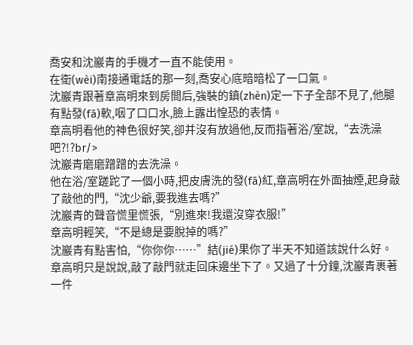喬安和沈巖青的手機才一直不能使用。
在衛(wèi)南接通電話的那一刻,喬安心底暗暗松了一口氣。
沈巖青跟著章高明來到房間后,強裝的鎮(zhèn)定一下子全部不見了,他腿有點發(fā)軟,咽了口口水,臉上露出惶恐的表情。
章高明看他的神色很好笑,卻并沒有放過他,反而指著浴/室說,“去洗澡吧?!?br/>
沈巖青磨磨蹭蹭的去洗澡。
他在浴/室蹉跎了一個小時,把皮膚洗的發(fā)紅,章高明在外面抽煙,起身敲了敲他的門,“沈少爺,要我進去嗎?”
沈巖青的聲音慌里慌張,“別進來!我還沒穿衣服!”
章高明輕笑,“不是總是要脫掉的嗎?”
沈巖青有點害怕,“你你你……”結(jié)果你了半天不知道該說什么好。
章高明只是說說,敲了敲門就走回床邊坐下了。又過了十分鐘,沈巖青裹著一件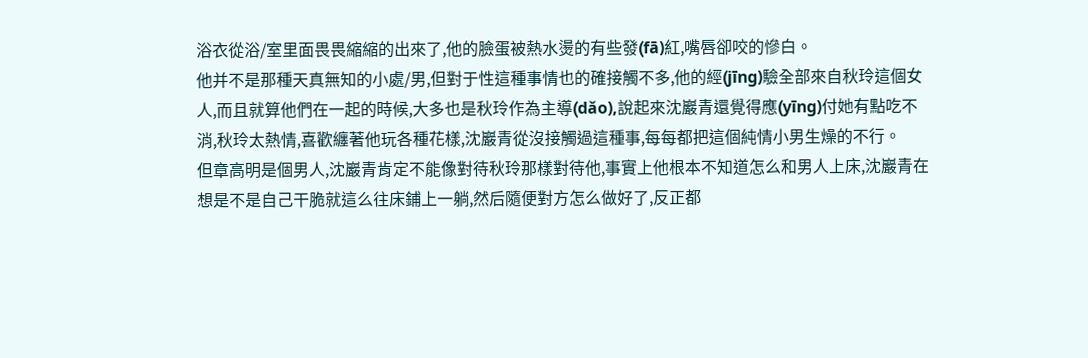浴衣從浴/室里面畏畏縮縮的出來了,他的臉蛋被熱水燙的有些發(fā)紅,嘴唇卻咬的慘白。
他并不是那種天真無知的小處/男,但對于性這種事情也的確接觸不多,他的經(jīng)驗全部來自秋玲這個女人,而且就算他們在一起的時候,大多也是秋玲作為主導(dǎo),說起來沈巖青還覺得應(yīng)付她有點吃不消,秋玲太熱情,喜歡纏著他玩各種花樣,沈巖青從沒接觸過這種事,每每都把這個純情小男生燥的不行。
但章高明是個男人,沈巖青肯定不能像對待秋玲那樣對待他,事實上他根本不知道怎么和男人上床,沈巖青在想是不是自己干脆就這么往床鋪上一躺,然后隨便對方怎么做好了,反正都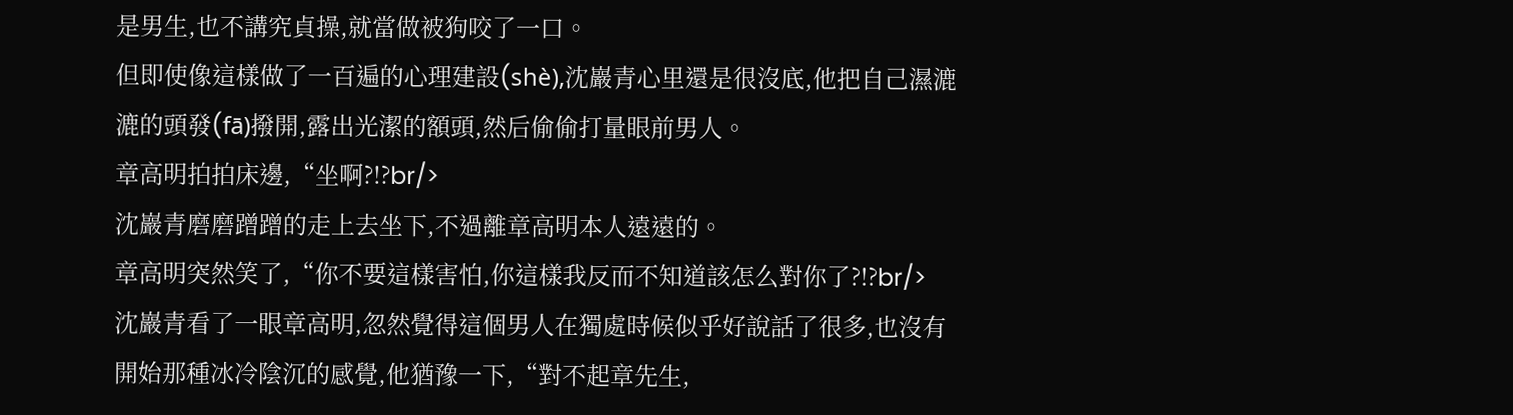是男生,也不講究貞操,就當做被狗咬了一口。
但即使像這樣做了一百遍的心理建設(shè),沈巖青心里還是很沒底,他把自己濕漉漉的頭發(fā)撥開,露出光潔的額頭,然后偷偷打量眼前男人。
章高明拍拍床邊,“坐啊?!?br/>
沈巖青磨磨蹭蹭的走上去坐下,不過離章高明本人遠遠的。
章高明突然笑了,“你不要這樣害怕,你這樣我反而不知道該怎么對你了?!?br/>
沈巖青看了一眼章高明,忽然覺得這個男人在獨處時候似乎好說話了很多,也沒有開始那種冰冷陰沉的感覺,他猶豫一下,“對不起章先生,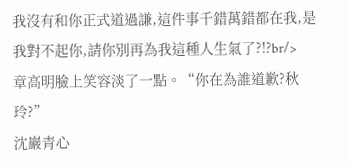我沒有和你正式道過謙,這件事千錯萬錯都在我,是我對不起你,請你別再為我這種人生氣了?!?br/>
章高明臉上笑容淡了一點。“你在為誰道歉?秋玲?”
沈巖青心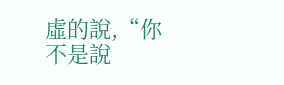虛的說,“你不是說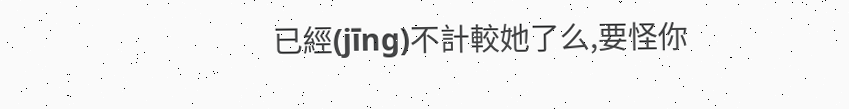已經(jīng)不計較她了么,要怪你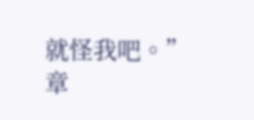就怪我吧。”
章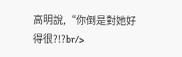高明說,“你倒是對她好得很?!?br/>